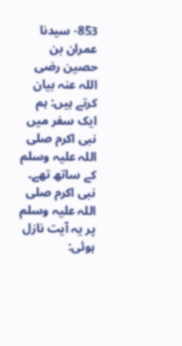853- سیدنا عمران بن حصین رضی اللہ عنہ بیان کرتے ہیں: ہم ایک سفر میں نبی اکرم صلی اللہ علیہ وسلم کے ساتھ تھے۔ نبی اکرم صلی اللہ علیہ وسلم پر یہ آیت نازل ہوئی: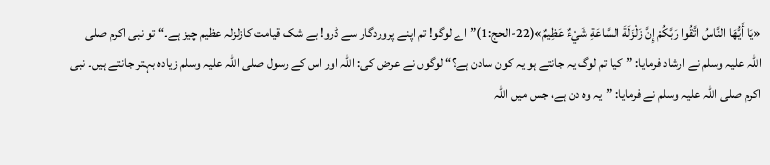«يَا أَيُّهَا النَّاسُ اتَّقُوا رَبَّكُمْ إِنَّ زَلْزَلَةَ السَّاعَةِ شَيْءٌ عَظِيمٌ»(22-الحج:1)”اے لوگو! تم اپنے پروردگار سے ڈرو! بے شک قیامت کازلزلہ عظیم چیز ہے۔“ تو نبی اکرم صلی اللہ علیہ وسلم نے ارشاد فرمایا: ”کیا تم لوگ یہ جانتے ہو یہ کون سادن ہے؟“ لوگوں نے عرض کی: اللہ اور اس کے رسول صلی اللہ علیہ وسلم زیادہ بہتر جانتے ہیں۔ نبی اکرم صلی اللہ علیہ وسلم نے فرمایا: ”یہ وہ دن ہے، جس میں اللہ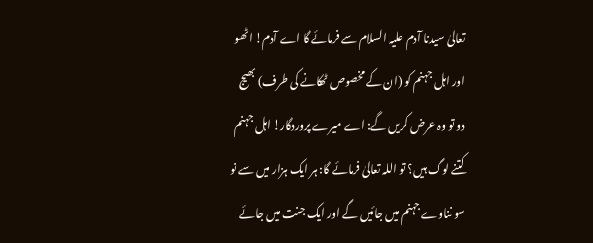تعالیٰ سیدنا آدم علیہ السلام سے فرمائے گا اے آدم! اٹھو اور اہل جہنم کو (ان کے مخصوص ٹھکانے کی طرف) بھیج دو تو وہ عرض کریں گے: اے میرے پروردگار! اہل جہنم کتنے لوگ ہیں؟ تو اللہ تعالیٰ فرمائے گا: ہر ایک ہزار میں سے نو سو نناوے جہنم میں جائیں گے اور ایک جنت میں جائے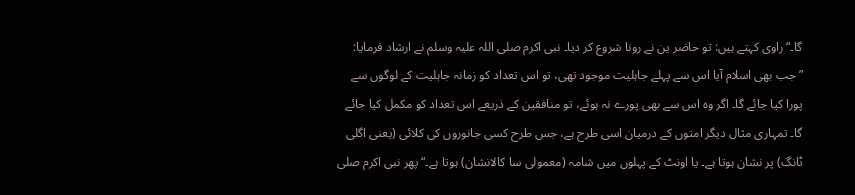گا۔“ راوی کہتے ہیں: تو حاضر ین نے رونا شروع کر دیا۔ نبی اکرم صلی اللہ علیہ وسلم نے ارشاد فرمایا: ”جب بھی اسلام آیا اس سے پہلے جاہلیت موجود تھی، تو اس تعداد کو زمانہ جاہلیت کے لوگوں سے پورا کیا جائے گا۔ اگر وہ اس سے بھی پورے نہ ہوئے، تو منافقین کے ذریعے اس تعداد کو مکمل کیا جائے گا۔ تمہاری مثال دیگر امتوں کے درمیان اسی طرح ہے، جس طرح کسی جانوروں کی کلائی (یعنی اگلی ٹانگ) پر نشان ہوتا ہے۔ یا اونٹ کے پہلوں میں شامہ (معمولی سا کالانشان) ہوتا ہے۔“ پھر نبی اکرم صلی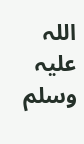اللہ علیہ وسلم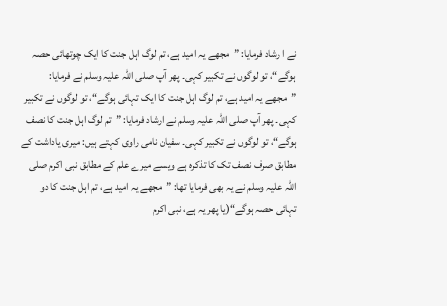نے ا رشاد فرمایا: ”مجھے یہ امید ہے، تم لوگ اہل جنت کا ایک چوتھائی حصہ ہوگے“، تو لوگوں نے تکبیر کہی۔ پھر آپ صلی اللہ علیہ وسلم نے فرمایا: ”مجھے یہ امید ہے، تم لوگ اہل جنت کا ایک تہائی ہوگے“، تو لوگوں نے تکبیر کہی۔ پھر آپ صلی اللہ علیہ وسلم نے ارشاد فرمایا: ”تم لوگ اہل جنت کا نصف ہوگے“، تو لوگوں نے تکبیر کہی۔ سفیان نامی راوی کہتے ہیں: میری یاداشت کے مطابق صرف نصف تک کا تذکرہ ہے ویسے میرے علم کے مطابق نبی اکرم صلی اللہ علیہ وسلم نے یہ بھی فرمایا تھا: ”مجھے یہ امید ہے، تم اہل جنت کا دو تہائی حصہ ہوگے“(یا پھر یہ ہے، نبی اکرم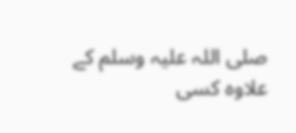صلی اللہ علیہ وسلم کے علاوہ کسی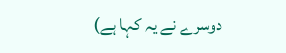دوسرے نے یہ کہا ہے)